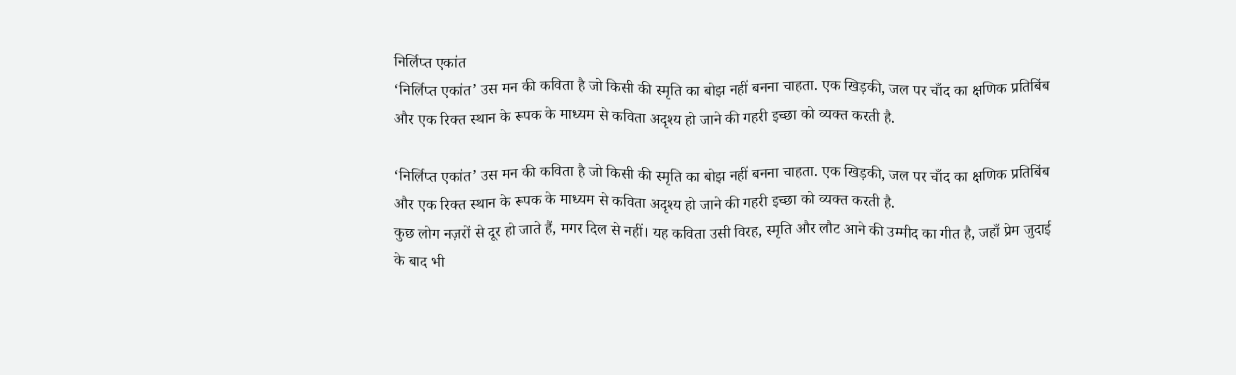निर्लिप्त एकांत
‘निर्लिप्त एकांत’ उस मन की कविता है जो किसी की स्मृति का बोझ नहीं बनना चाहता. एक खिड़की, जल पर चाँद का क्षणिक प्रतिबिंब और एक रिक्त स्थान के रूपक के माध्यम से कविता अदृश्य हो जाने की गहरी इच्छा को व्यक्त करती है.

‘निर्लिप्त एकांत’ उस मन की कविता है जो किसी की स्मृति का बोझ नहीं बनना चाहता. एक खिड़की, जल पर चाँद का क्षणिक प्रतिबिंब और एक रिक्त स्थान के रूपक के माध्यम से कविता अदृश्य हो जाने की गहरी इच्छा को व्यक्त करती है.
कुछ लोग नज़रों से दूर हो जाते हैं, मगर दिल से नहीं। यह कविता उसी विरह, स्मृति और लौट आने की उम्मीद का गीत है, जहाँ प्रेम जुदाई के बाद भी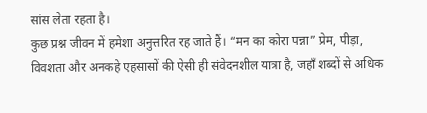सांस लेता रहता है।
कुछ प्रश्न जीवन में हमेशा अनुत्तरित रह जाते हैं। “मन का कोरा पन्ना” प्रेम, पीड़ा, विवशता और अनकहे एहसासों की ऐसी ही संवेदनशील यात्रा है, जहाँ शब्दों से अधिक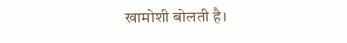खामोशी बोलती है।